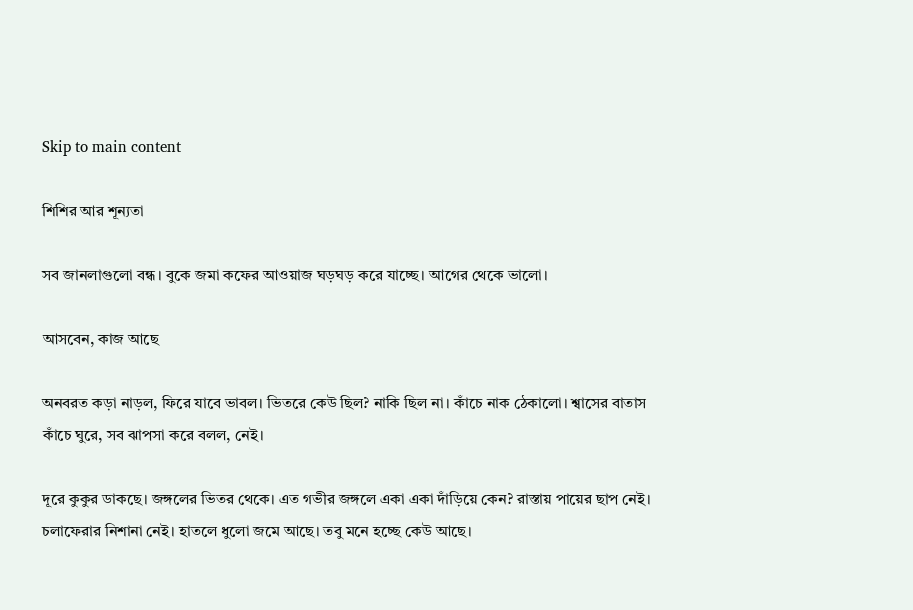Skip to main content

শিশির আর শূন্যতা

সব জানলাগুলো বন্ধ। বুকে জমা কফের আওয়াজ ঘড়ঘড় করে যাচ্ছে। আগের থেকে ভালো।

আসবেন, কাজ আছে

অনবরত কড়া নাড়ল, ফিরে যাবে ভাবল। ভিতরে কেউ ছিল? নাকি ছিল না। কাঁচে নাক ঠেকালো। শ্বাসের বাতাস কাঁচে ঘুরে, সব ঝাপসা করে বলল, নেই।

দূরে কুকুর ডাকছে। জঙ্গলের ভিতর থেকে। এত গভীর জঙ্গলে একা একা দাঁড়িয়ে কেন? রাস্তায় পায়ের ছাপ নেই। চলাফেরার নিশানা নেই। হাতলে ধুলো জমে আছে। তবু মনে হচ্ছে কেউ আছে।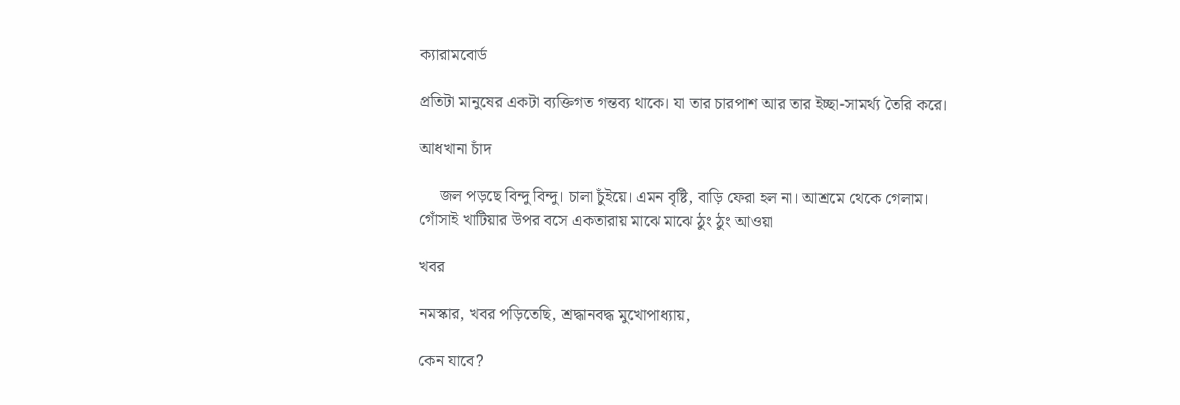ক্যারামবোর্ড

প্রতিটা মানুষের একটা ব্যক্তিগত গন্তব্য থাকে। যা তার চারপাশ আর তার ইচ্ছা-সামর্থ্য তৈরি করে।

আধখানা চাঁদ

     জল পড়ছে বিন্দু বিন্দু। চালা চুঁইয়ে। এমন বৃষ্টি, বাড়ি ফেরা হল না। আশ্রমে থেকে গেলাম। গোঁসাই খাটিয়ার উপর বসে একতারায় মাঝে মাঝে ঠুং ঠুং আওয়া

খবর

নমস্কার, খবর পড়িতেছি, শ্রদ্ধানবদ্ধ মুখোপাধ্যায়,

কেন যাবে?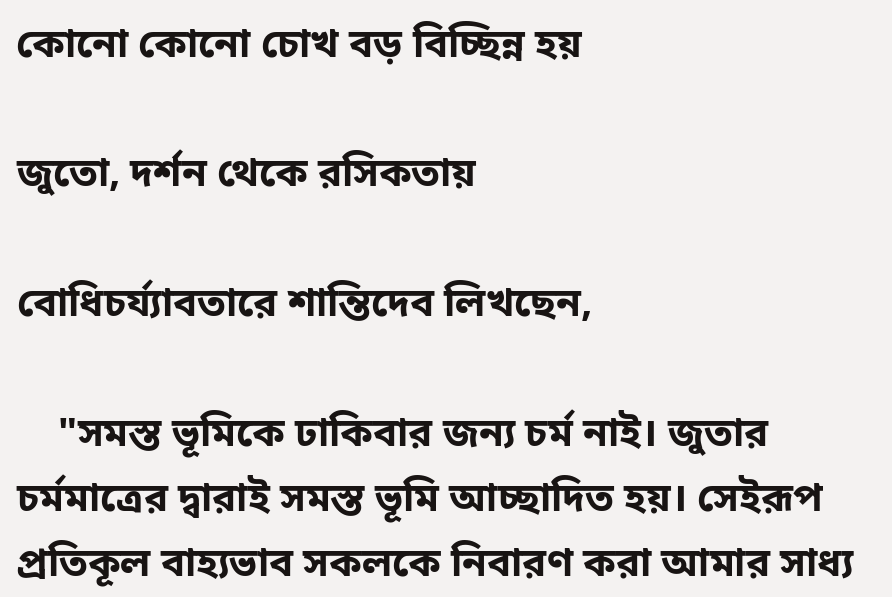কোনো কোনো চোখ বড় বিচ্ছিন্ন হয়

জুতো, দর্শন থেকে রসিকতায়

বোধিচর্য্যাবতারে শান্তিদেব লিখছেন,

    "সমস্ত ভূমিকে ঢাকিবার জন্য চর্ম নাই। জুতার চর্মমাত্রের দ্বারাই সমস্ত ভূমি আচ্ছাদিত হয়। সেইরূপ প্রতিকূল বাহ্যভাব সকলকে নিবারণ করা আমার সাধ্য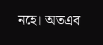নহে। অতএব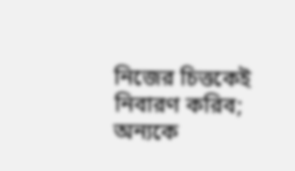নিজের চিত্তকেই নিবারণ করিব; অন্যকে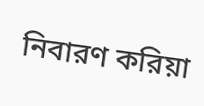নিবারণ করিয়া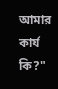আমার কার্য কি?"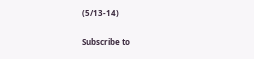(5/13-14)

Subscribe to